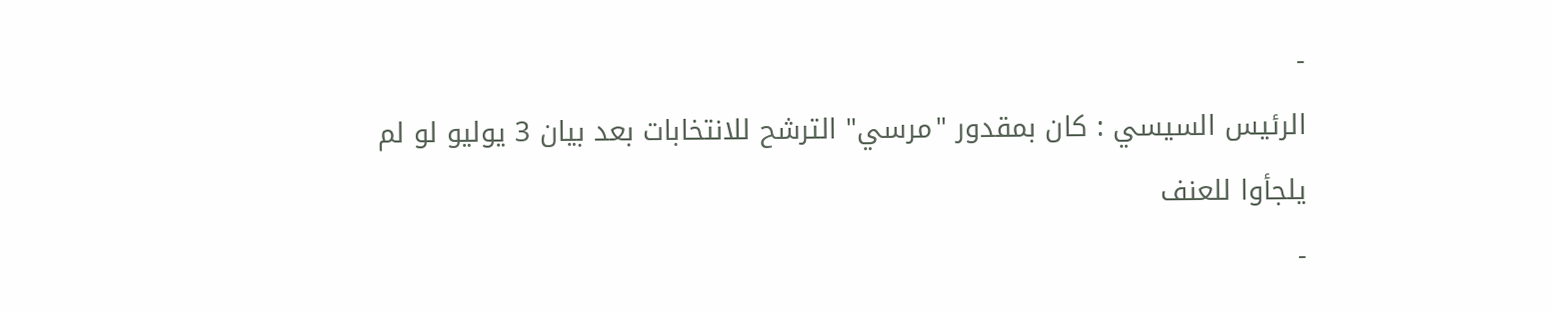-
الرئيس السيسي : كان بمقدور "مرسي" الترشح للانتخابات بعد بيان 3 يوليو لو لم يلجأوا للعنف
-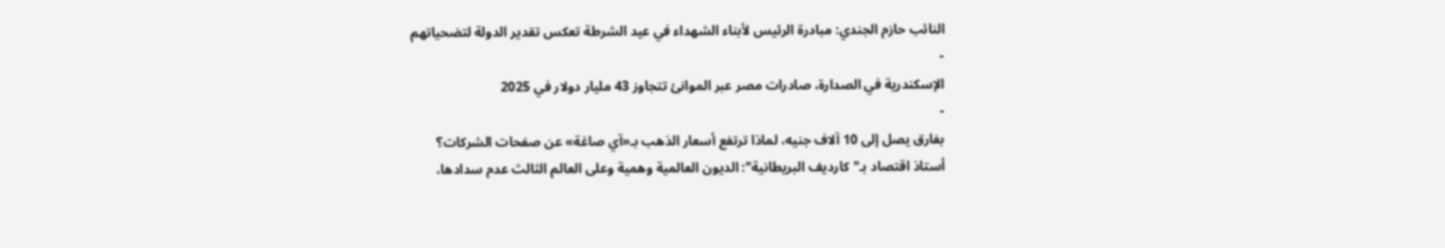النائب حازم الجندي: مبادرة الرئيس لأبناء الشهداء في عيد الشرطة تعكس تقدير الدولة لتضحياتهم
-
الإسكندرية في الصدارة، صادرات مصر عبر الموانئ تتجاوز 43 مليار دولار في 2025
-
بفارق يصل إلى 10 آلاف جنيه، لماذا ترتفع أسعار الذهب بـ«آي صاغة» عن صفحات الشركات؟
أستاذ اقتصاد بـ"كارديف البريطانية": الديون العالمية وهمية وعلى العالم الثالث عدم سدادها،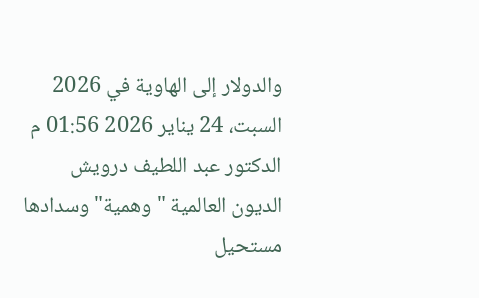والدولار إلى الهاوية في 2026
السبت، 24 يناير 2026 01:56 م
الدكتور عبد اللطيف درويش
الديون العالمية "وهمية" وسدادها مستحيل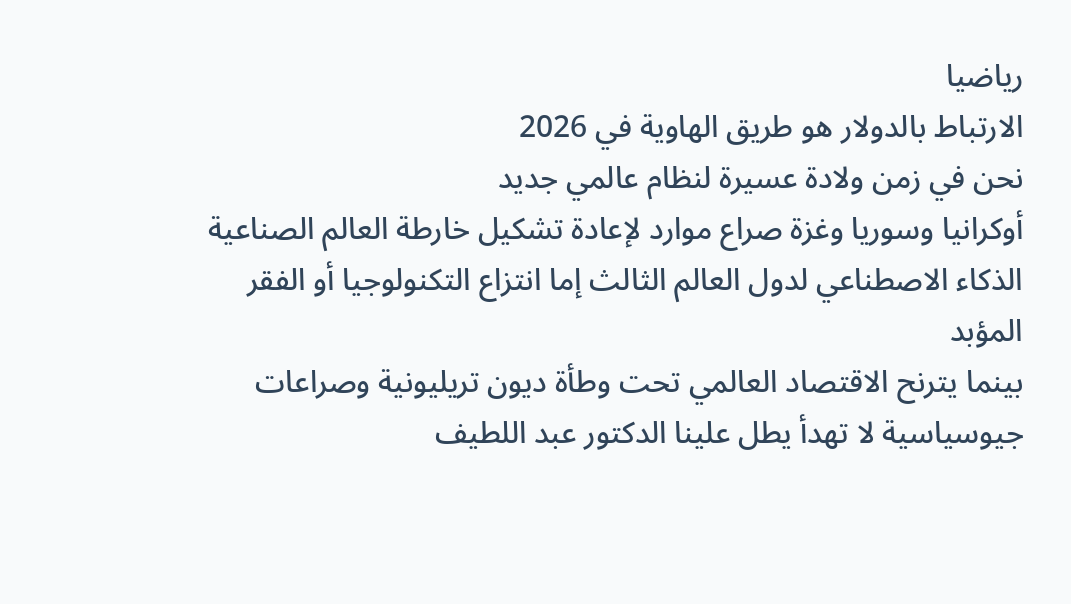رياضيا
الارتباط بالدولار هو طريق الهاوية في 2026
نحن في زمن ولادة عسيرة لنظام عالمي جديد
أوكرانيا وسوريا وغزة صراع موارد لإعادة تشكيل خارطة العالم الصناعية
الذكاء الاصطناعي لدول العالم الثالث إما انتزاع التكنولوجيا أو الفقر المؤبد
بينما يترنح الاقتصاد العالمي تحت وطأة ديون تريليونية وصراعات جيوسياسية لا تهدأ يطل علينا الدكتور عبد اللطيف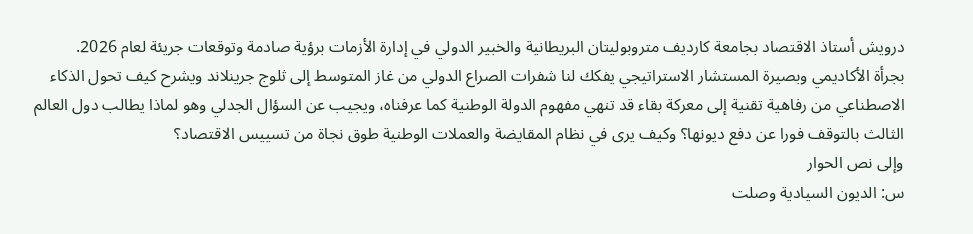درويش أستاذ الاقتصاد بجامعة كارديف متروبوليتان البريطانية والخبير الدولي في إدارة الأزمات برؤية صادمة وتوقعات جريئة لعام 2026.
بجرأة الأكاديمي وبصيرة المستشار الاستراتيجي يفكك لنا شفرات الصراع الدولي من غاز المتوسط إلى ثلوج جرينلاند ويشرح كيف تحول الذكاء الاصطناعي من رفاهية تقنية إلى معركة بقاء قد تنهي مفهوم الدولة الوطنية كما عرفناه، ويجيب عن السؤال الجدلي وهو لماذا يطالب دول العالم الثالث بالتوقف فورا عن دفع ديونها؟ وكيف يرى في نظام المقايضة والعملات الوطنية طوق نجاة من تسييس الاقتصاد؟
وإلى نص الحوار
س: الديون السيادية وصلت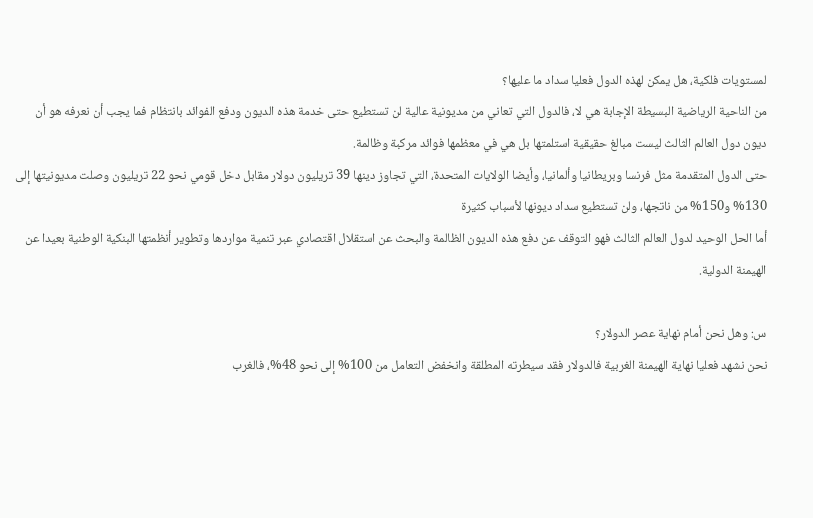لمستويات فلكية، هل يمكن لهذه الدول فعليا سداد ما عليها؟
من الناحية الرياضية البسيطة الإجابة هي لا، فالدول التي تعاني من مديونية عالية لن تستطيع حتى خدمة هذه الديون ودفع الفوائد بانتظام فما يجب أن نعرفه هو أن ديون دول العالم الثالث ليست مبالغ حقيقية استلمتها بل هي في معظمها فوائد مركبة وظالمة.
حتى الدول المتقدمة مثل فرنسا وبريطانيا وألمانيا، وأيضا الولايات المتحدة، التي تجاوز دينها 39 تريليون دولار مقابل دخل قومي نحو 22 تريليون وصلت مديونيتها إلى 130% و150% من ناتجها، ولن تستطيع سداد ديونها لأسباب كثيرة
أما الحل الوحيد لدول العالم الثالث فهو التوقف عن دفع هذه الديون الظالمة والبحث عن استقلال اقتصادي عبر تنمية مواردها وتطوير أنظمتها البنكية الوطنية بعيدا عن الهيمنة الدولية.

س: وهل نحن أمام نهاية عصر الدولار؟
نحن نشهد فعليا نهاية الهيمنة الغربية فالدولار فقد سيطرته المطلقة وانخفض التعامل من 100% إلى نحو 48%، فالغرب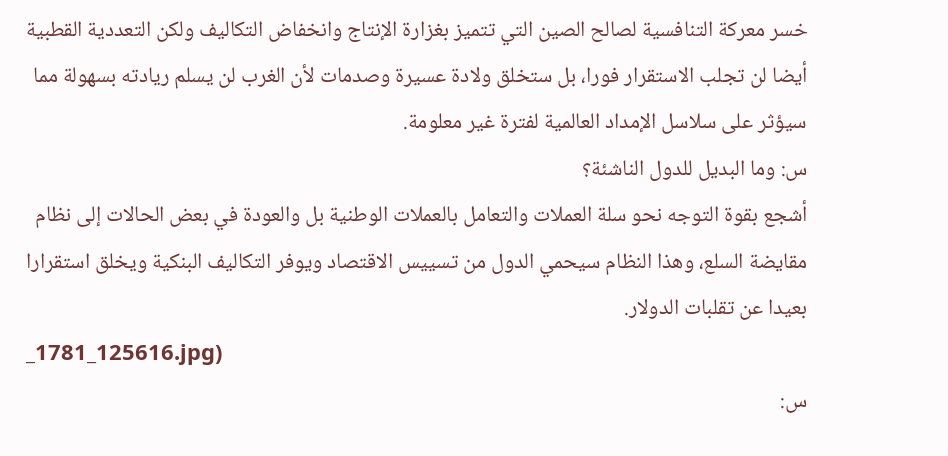خسر معركة التنافسية لصالح الصين التي تتميز بغزارة الإنتاج وانخفاض التكاليف ولكن التعددية القطبية أيضا لن تجلب الاستقرار فورا، بل ستخلق ولادة عسيرة وصدمات لأن الغرب لن يسلم ريادته بسهولة مما سيؤثر على سلاسل الإمداد العالمية لفترة غير معلومة.
س: وما البديل للدول الناشئة؟
أشجع بقوة التوجه نحو سلة العملات والتعامل بالعملات الوطنية بل والعودة في بعض الحالات إلى نظام مقايضة السلع، وهذا النظام سيحمي الدول من تسييس الاقتصاد ويوفر التكاليف البنكية ويخلق استقرارا بعيدا عن تقلبات الدولار.
_1781_125616.jpg)
س: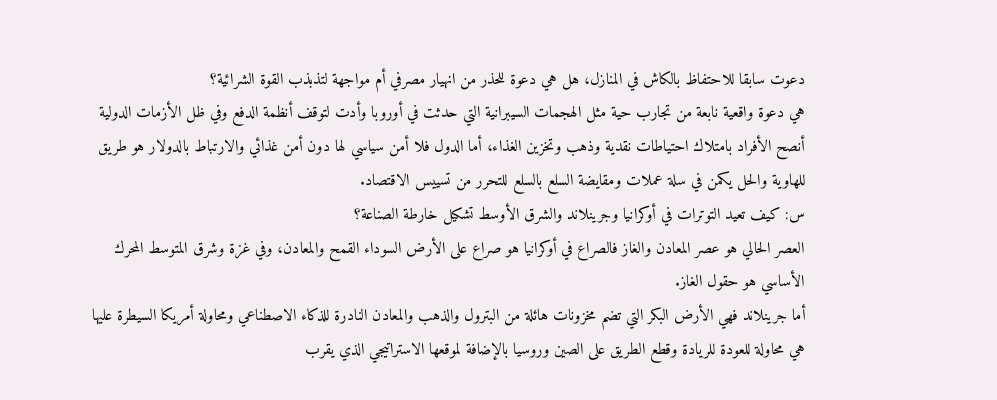دعوت سابقا للاحتفاظ بالكاش في المنازل، هل هي دعوة للحذر من انهيار مصرفي أم مواجهة لتذبذب القوة الشرائية؟
هي دعوة واقعية نابعة من تجارب حية مثل الهجمات السيبرانية التي حدثت في أوروبا وأدت لتوقف أنظمة الدفع وفي ظل الأزمات الدولية أنصح الأفراد بامتلاك احتياطات نقدية وذهب وتخزين الغذاء، أما الدول فلا أمن سياسي لها دون أمن غذائي والارتباط بالدولار هو طريق للهاوية والحل يكمن في سلة عملات ومقايضة السلع بالسلع للتحرر من تسييس الاقتصاد.
س: كيف تعيد التوترات في أوكرانيا وجرينلاند والشرق الأوسط تشكيل خارطة الصناعة؟
العصر الحالي هو عصر المعادن والغاز فالصراع في أوكرانيا هو صراع على الأرض السوداء القمح والمعادن، وفي غزة وشرق المتوسط المحرك الأساسي هو حقول الغاز.
أما جرينلاند فهي الأرض البكر التي تضم مخزونات هائلة من البترول والذهب والمعادن النادرة للذكاء الاصطناعي ومحاولة أمريكا السيطرة عليها هي محاولة للعودة للريادة وقطع الطريق على الصين وروسيا بالإضافة لموقعها الاستراتيجي الذي يقرب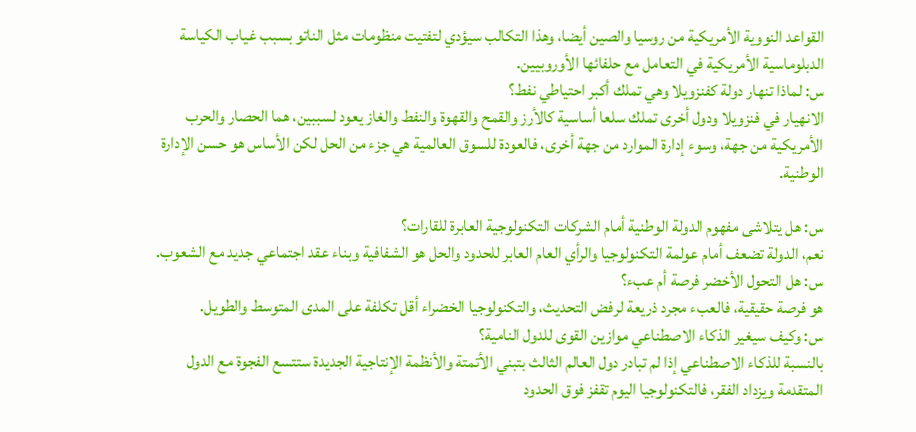القواعد النووية الأمريكية من روسيا والصين أيضا، وهذا التكالب سيؤدي لتفتيت منظومات مثل الناتو بسبب غياب الكياسة الدبلوماسية الأمريكية في التعامل مع حلفائها الأوروبيين.
س: لماذا تنهار دولة كفنزويلا وهي تملك أكبر احتياطي نفط؟
الانهيار في فنزويلا ودول أخرى تملك سلعا أساسية كالأرز والقمح والقهوة والنفط والغاز يعود لسببين، هما الحصار والحرب الأمريكية من جهة، وسوء إدارة الموارد من جهة أخرى، فالعودة للسوق العالمية هي جزء من الحل لكن الأساس هو حسن الإدارة الوطنية.

س: هل يتلاشى مفهوم الدولة الوطنية أمام الشركات التكنولوجية العابرة للقارات؟
نعم، الدولة تضعف أمام عولمة التكنولوجيا والرأي العام العابر للحدود والحل هو الشفافية وبناء عقد اجتماعي جديد مع الشعوب.
س: هل التحول الأخضر فرصة أم عبء؟
هو فرصة حقيقية، فالعبء مجرد ذريعة لرفض التحديث، والتكنولوجيا الخضراء أقل تكلفة على المدى المتوسط والطويل.
س: وكيف سيغير الذكاء الاصطناعي موازين القوى للدول النامية؟
بالنسبة للذكاء الاصطناعي إذا لم تبادر دول العالم الثالث بتبني الأتمتة والأنظمة الإنتاجية الجديدة ستتسع الفجوة مع الدول المتقدمة ويزداد الفقر، فالتكنولوجيا اليوم تقفز فوق الحدود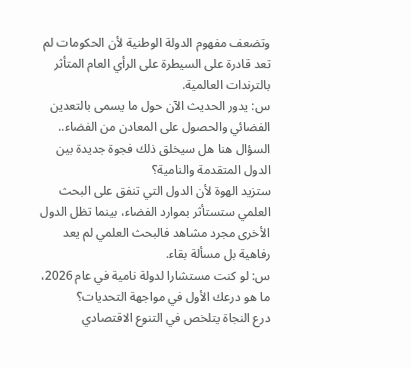وتضعف مفهوم الدولة الوطنية لأن الحكومات لم تعد قادرة على السيطرة على الرأي العام المتأثر بالترندات العالمية.
س: يدور الحديث الآن حول ما يسمى بالتعدين الفضائي والحصول على المعادن من الفضاء.. السؤال هنا هل سيخلق ذلك فجوة جديدة بين الدول المتقدمة والنامية؟
ستزيد الهوة لأن الدول التي تنفق على البحث العلمي ستستأثر بموارد الفضاء، بينما تظل الدول الأخرى مجرد مشاهد فالبحث العلمي لم يعد رفاهية بل مسألة بقاء.
س: لو كنت مستشارا لدولة نامية في عام 2026، ما هو درعك الأول في مواجهة التحديات؟
درع النجاة يتلخص في التنوع الاقتصادي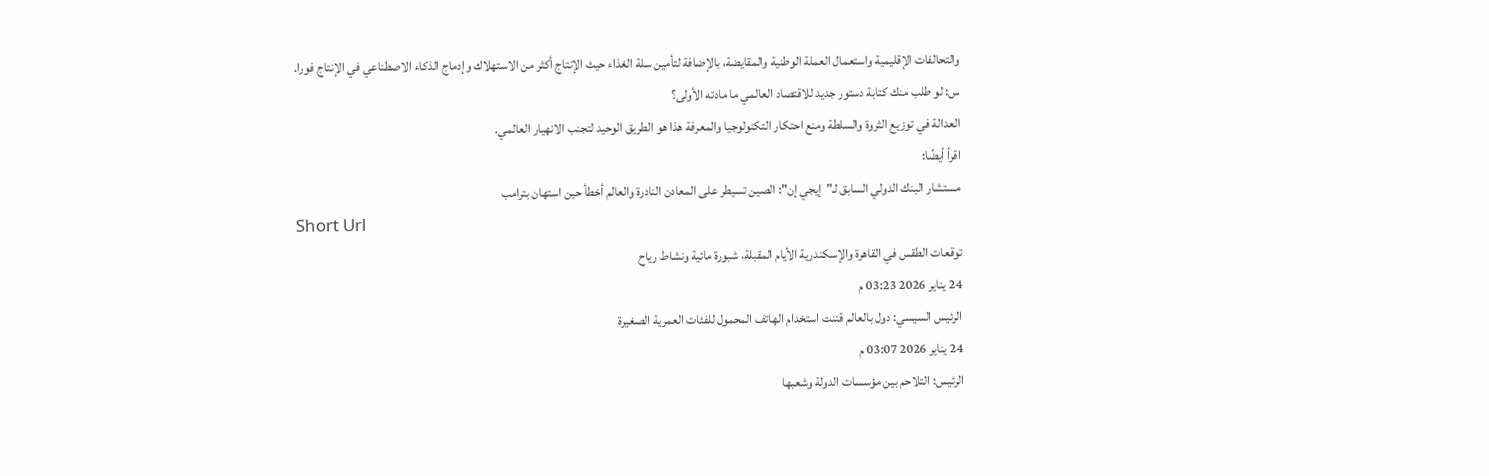والتحالفات الإقليمية واستعمال العملة الوطنية والمقايضة، بالإضافة لتأمين سلة الغذاء حيث الإنتاج أكثر من الاستهلاك وإدماج الذكاء الاصطناعي في الإنتاج فورا.
س: لو طلب منك كتابة دستور جديد للاقتصاد العالمي ما مادته الأولى؟
العدالة في توزيع الثروة والسلطة ومنع احتكار التكنولوجيا والمعرفة هذا هو الطريق الوحيد لتجنب الانهيار العالمي.
اقرأ أيضًا:
مستشار البنك الدولي السابق لـ"إيجي إن": الصين تسيطر على المعادن النادرة والعالم أخطأ حين استهان بترامب
Short Url
توقعات الطقس في القاهرة والإسكندرية الأيام المقبلة، شبورة مائية ونشاط رياح
24 يناير 2026 03:23 م
الرئيس السيسي: دول بالعالم قننت استخدام الهاتف المحمول للفئات العمرية الصغيرة
24 يناير 2026 03:07 م
الرئيس: التلاحم بين مؤسسات الدولة وشعبها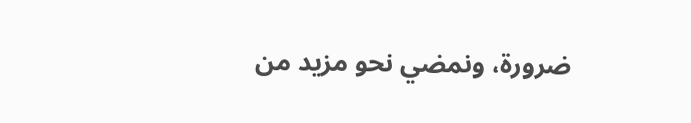ضرورة، ونمضي نحو مزيد من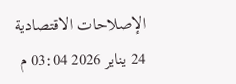الإصلاحات الاقتصادية
24 يناير 2026 03:04 م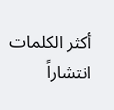أكثر الكلمات انتشاراً